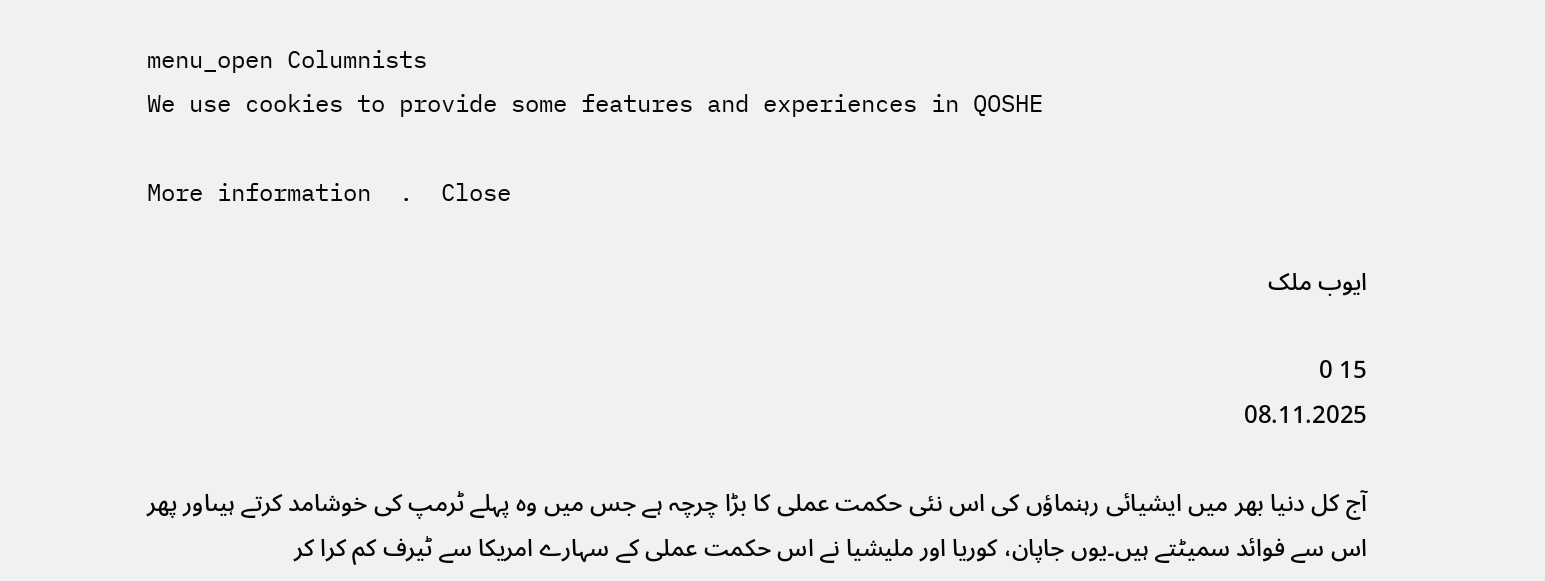menu_open Columnists
We use cookies to provide some features and experiences in QOSHE

More information  .  Close

ایوب ملک

15 0
08.11.2025

آج کل دنیا بھر میں ایشیائی رہنماؤں کی اس نئی حکمت عملی کا بڑا چرچہ ہے جس میں وہ پہلے ٹرمپ کی خوشامد کرتے ہیںاور پھر اس سے فوائد سمیٹتے ہیں۔یوں جاپان، کوریا اور ملیشیا نے اس حکمت عملی کے سہارے امریکا سے ٹیرف کم کرا کر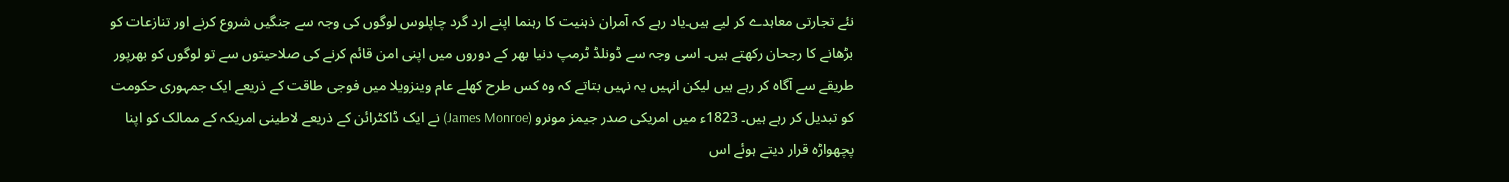نئے تجارتی معاہدے کر لیے ہیں۔یاد رہے کہ آمران ذہنیت کا رہنما اپنے ارد گرد چاپلوس لوگوں کی وجہ سے جنگیں شروع کرنے اور تنازعات کو بڑھانے کا رجحان رکھتے ہیں۔ اسی وجہ سے ڈونلڈ ٹرمپ دنیا بھر کے دوروں میں اپنی امن قائم کرنے کی صلاحیتوں سے تو لوگوں کو بھرپور طریقے سے آگاہ کر رہے ہیں لیکن انہیں یہ نہیں بتاتے کہ وہ کس طرح کھلے عام وینزویلا میں فوجی طاقت کے ذریعے ایک جمہوری حکومت کو تبدیل کر رہے ہیں۔ 1823ء میں امریکی صدر جیمز مونرو (James Monroe) نے ایک ڈاکٹرائن کے ذریعے لاطینی امریکہ کے ممالک کو اپنا پچھواڑہ قرار دیتے ہوئے اس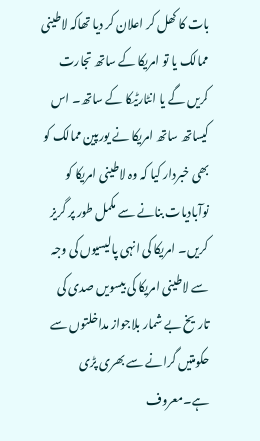بات کا کھل کر اعلان کر دیا تھاکہ لاطینی ممالک یا تو امریکا کے ساتھ تجارت کریں گے یا انٹارٹیکا کے ساتھ۔ اس کیساتھ ساتھ امریکا نے یورپین ممالک کو بھی خبردار کیا کہ وہ لاطینی امریکا کو نوآبادیات بنانے سے مکمل طور پر گریز کریں۔ امریکا کی انہی پالیسیوں کی وجہ سے لاطینی امریکا کی بیسویں صدی کی تاریخ بے شمار بلاجواز مداخلتوں سے حکومتیں گرانے سے بھری پڑی ہے۔معروف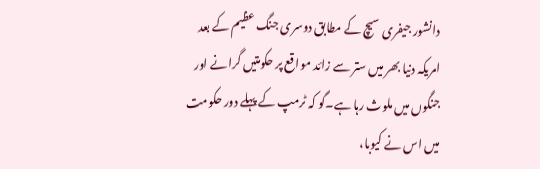دانشور جیفری سیچ کے مطابق دوسری جنگ عظیم کے بعد امریکہ دنیا بھر میں ستر سے زائد مواقع پر حکومتیں گرانے اور جنگوں میں ملوث رہا ہے۔گو کہ ٹرمپ کے پہلے دور حکومت میں اس نے کیوبا،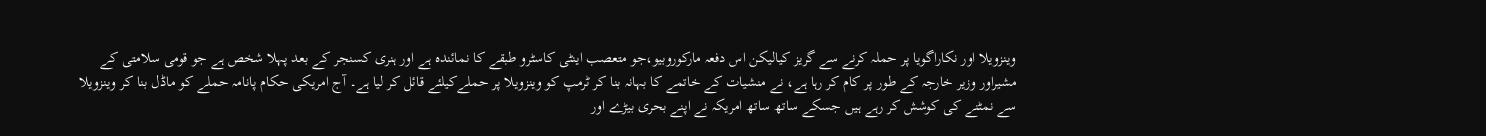وینزویلا اور نکاراگویا پر حملہ کرنے سے گریز کیالیکن اس دفعہ مارکوروبیو،جو متعصب اینٹی کاسٹرو طبقے کا نمائندہ ہے اور ہنری کسنجر کے بعد پہلا شخص ہے جو قومی سلامتی کے مشیراور وزیر خارجہ کے طور پر کام کر رہا ہے، نے منشیات کے خاتمے کا بہانہ بنا کر ٹرمپ کو وینزویلا پر حملےکیلئے قائل کر لیا ہے۔ آج امریکی حکام پانامہ حملے کو ماڈل بنا کر وینزویلا سے نمٹنے کی کوشش کر رہے ہیں جسکے ساتھ ساتھ امریکہ نے اپنے بحری بیڑے اور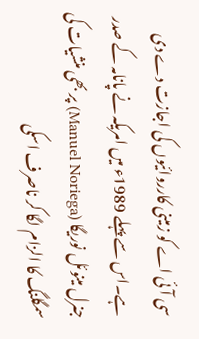سی آئی اے کو زمینی کارروائیوں کی اجازت دے دی ہے۔اس سے پہلے 1989ء میں امریکہ نے پانامہ کے صدر جنرل مینوئل نوریگا (Manuel Noriega) پر بھی منشیات کی سمگلنگ کا الزام لگا کر ناصرف اسکی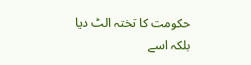حکومت کا تختہ الٹ دیا بلکہ اسے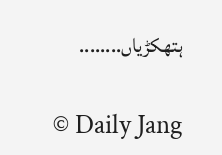ہتھکڑیاں........

© Daily Jang